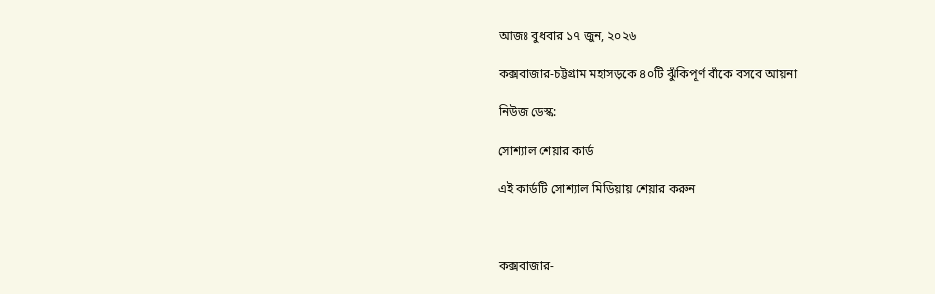আজঃ বুধবার ১৭ জুন, ২০২৬

কক্সবাজার-চট্টগ্রাম মহাসড়কে ৪০টি ঝুঁকিপূর্ণ বাঁকে বসবে আয়না

নিউজ ডেস্ক:

সোশ্যাল শেয়ার কার্ড

এই কার্ডটি সোশ্যাল মিডিয়ায় শেয়ার করুন



কক্সবাজার-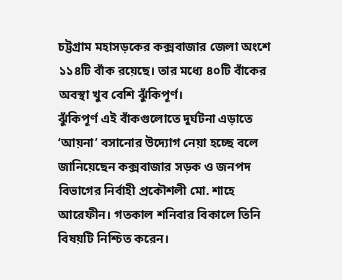চট্টগ্রাম মহাসড়কের কক্সবাজার জেলা অংশে ১১৪টি বাঁক রয়েছে। তার মধ্যে ৪০টি বাঁকের অবস্থা খুব বেশি ঝুঁকিপূর্ণ।
ঝুঁকিপূর্ণ এই বাঁকগুলোতে দুর্ঘটনা এড়াতে ‘আয়না’ বসানোর উদ্যোগ নেয়া হচ্ছে বলে জানিয়েছেন কক্সবাজার সড়ক ও জনপদ বিভাগের নির্বাহী প্রকৌশলী মো. শাহে আরেফীন। গতকাল শনিবার বিকালে তিনি বিষয়টি নিশ্চিত করেন।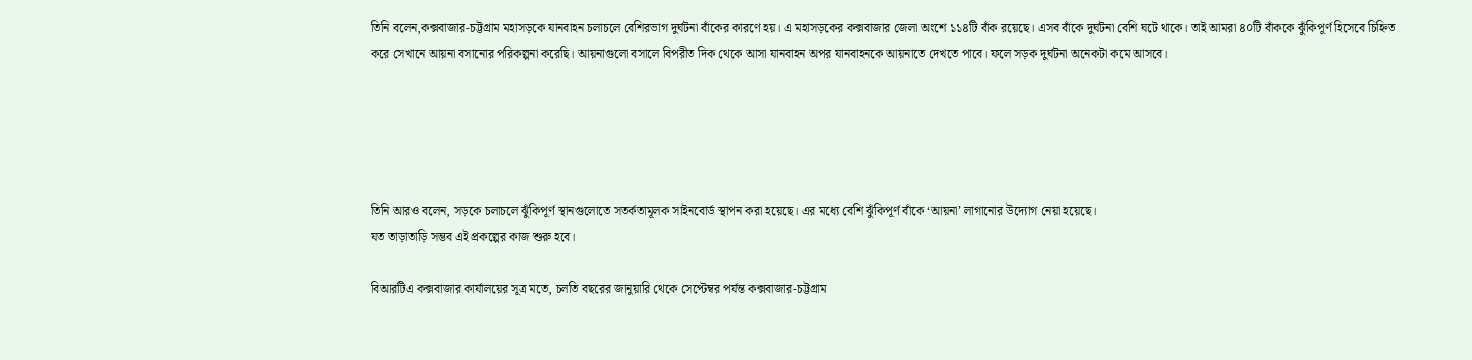তিনি বলেন,কক্সবাজার-চট্টগ্রাম মহাসড়কে যানবাহন চলাচলে বেশিরভাগ দুর্ঘটনা বাঁকের কারণে হয়। এ মহাসড়কের কক্সবাজার জেলা অংশে ১১৪টি বাঁক রয়েছে। এসব বাঁকে দুর্ঘটনা বেশি ঘটে থাকে। তাই আমরা ৪০টি বাঁককে ঝুঁকিপূর্ণ হিসেবে চিহ্নিত করে সেখানে আয়না বসানোর পরিকল্পনা করেছি। আয়নাগুলো বসালে বিপরীত দিক থেকে আসা যানবাহন অপর যানবাহনকে আয়নাতে দেখতে পাবে। ফলে সড়ক দুর্ঘটনা অনেকটা কমে আসবে।





তিনি আরও বলেন, সড়কে চলাচলে ঝুঁকিপূর্ণ স্থানগুলোতে সতর্কতামূলক সাইনবোর্ড স্থাপন করা হয়েছে। এর মধ্যে বেশি ঝুঁকিপূর্ণ বাঁকে ‘আয়না’ লাগানোর উদ্যোগ নেয়া হয়েছে।
যত তাড়াতাড়ি সম্ভব এই প্রকল্পের কাজ শুরু হবে।

বিআরটিএ কক্সবাজার কার্যালয়ের সূত্র মতে, চলতি বছরের জানুয়ারি থেকে সেপ্টেম্বর পর্যন্ত কক্সবাজার-চট্টগ্রাম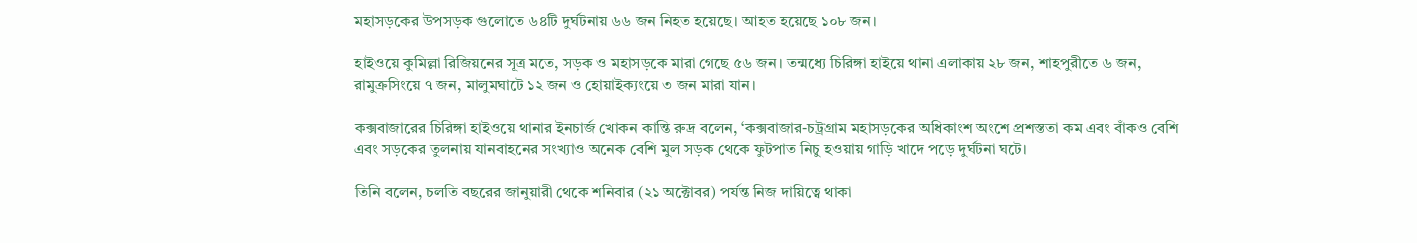মহাসড়কের উপসড়ক গুলোতে ৬৪টি দুর্ঘটনায় ৬৬ জন নিহত হয়েছে। আহত হয়েছে ১০৮ জন।

হাইওয়ে কুমিল্লা রিজিয়নের সূত্র মতে, সড়ক ও মহাসড়কে মারা গেছে ৫৬ জন। তন্মধ্যে চিরিঙ্গা হাইয়ে থানা এলাকায় ২৮ জন, শাহপুরীতে ৬ জন, রামুক্রসিংয়ে ৭ জন, মালুমঘাটে ১২ জন ও হোয়াইক্যংয়ে ৩ জন মারা যান।

কক্সবাজারের চিরিঙ্গা হাইওয়ে থানার ইনচার্জ খোকন কান্তি রুদ্র বলেন, ‘কক্সবাজার-চট্রগ্রাম মহাসড়কের অধিকাংশ অংশে প্রশস্ততা কম এবং বাঁকও বেশি এবং সড়কের তুলনায় যানবাহনের সংখ্যাও অনেক বেশি মুল সড়ক থেকে ফুটপাত নিচু হওয়ায় গাড়ি খাদে পড়ে দুর্ঘটনা ঘটে।

তিনি বলেন, চলতি বছরের জানুয়ারী থেকে শনিবার (২১ অক্টোবর) পর্যন্ত নিজ দায়িত্বে থাকা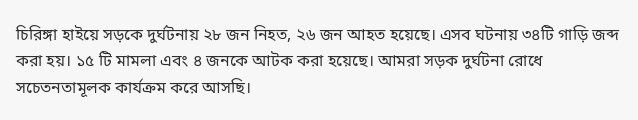চিরিঙ্গা হাইয়ে সড়কে দুর্ঘটনায় ২৮ জন নিহত, ২৬ জন আহত হয়েছে। এসব ঘটনায় ৩৪টি গাড়ি জব্দ করা হয়। ১৫ টি মামলা এবং ৪ জনকে আটক করা হয়েছে। আমরা সড়ক দুর্ঘটনা রোধে সচেতনতামূলক কার্যক্রম করে আসছি।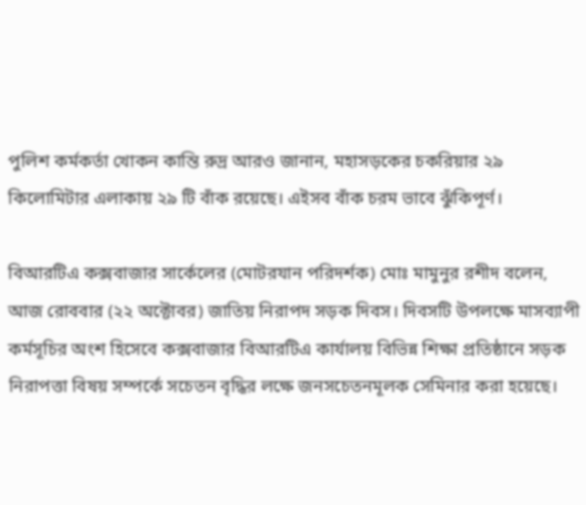পুলিশ কর্মকর্তা খোকন কান্তি রুদ্র আরও জানান, মহাসড়কের চকরিয়ার ২৯ কিলোমিটার এলাকায় ২৯ টি বাঁক রয়েছে। এইসব বাঁক চরম ভাবে ঝুঁকিপূর্ণ।

বিআরটিএ কক্সবাজার সার্কেলের (মোটরযান পরিদর্শক) মোঃ মামুনুর রশীদ বলেন, আজ রোববার (২২ অক্টোবর) জাতিয় নিরাপদ সড়ক দিবস। দিবসটি উপলক্ষে মাসব্যাপী কর্মসূচির অংশ হিসেবে কক্সবাজার বিআরটিএ কার্যালয় বিভিন্ন শিক্ষা প্রতিষ্ঠানে সড়ক নিরাপত্তা বিষয় সম্পর্কে সচেতন বৃদ্ধির লক্ষে জনসচেতনমূলক সেমিনার করা হয়েছে।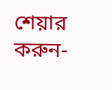শেয়ার করুন-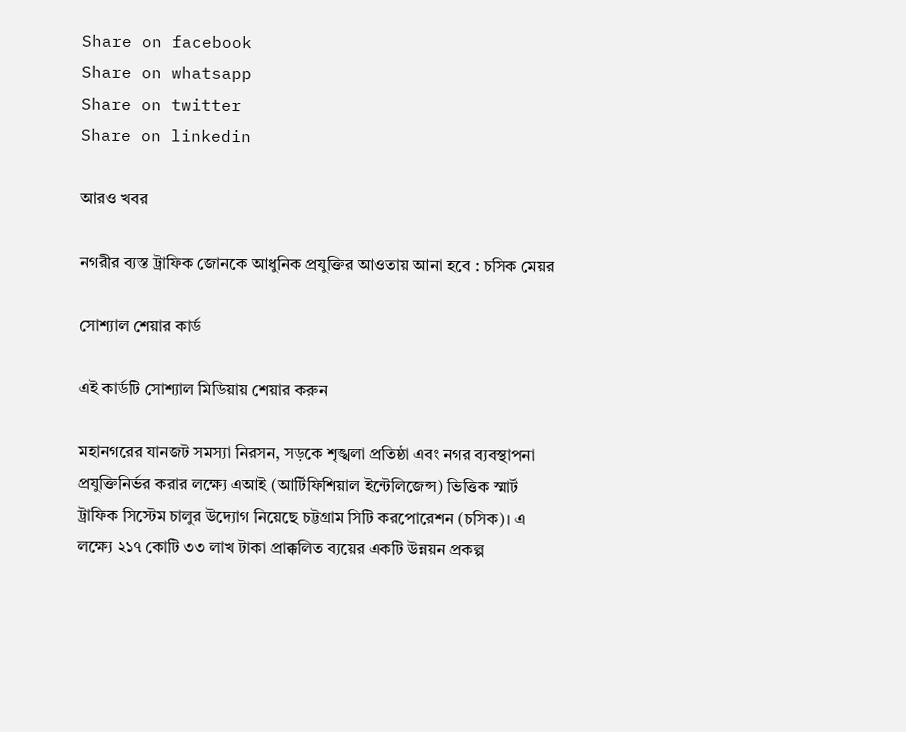Share on facebook
Share on whatsapp
Share on twitter
Share on linkedin

আরও খবর

নগরীর ব্যস্ত ট্রাফিক জোনকে আধুনিক প্রযুক্তির আওতায় আনা হবে : চসিক মেয়র

সোশ্যাল শেয়ার কার্ড

এই কার্ডটি সোশ্যাল মিডিয়ায় শেয়ার করুন

মহানগরের যানজট সমস্যা নিরসন, সড়কে শৃঙ্খলা প্রতিষ্ঠা এবং নগর ব্যবস্থাপনা প্রযুক্তিনির্ভর করার লক্ষ্যে এআই (আর্টিফিশিয়াল ইন্টেলিজেন্স) ভিত্তিক স্মার্ট ট্রাফিক সিস্টেম চালুর উদ্যোগ নিয়েছে চট্টগ্রাম সিটি করপোরেশন (চসিক)। এ লক্ষ্যে ২১৭ কোটি ৩৩ লাখ টাকা প্রাক্কলিত ব্যয়ের একটি উন্নয়ন প্রকল্প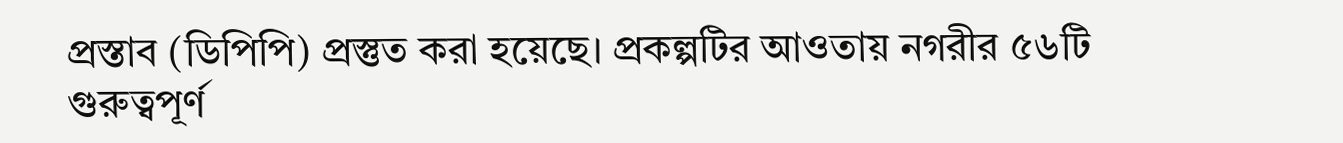প্রস্তাব (ডিপিপি) প্রস্তুত করা হয়েছে। প্রকল্পটির আওতায় নগরীর ৫৬টি গুরুত্বপূর্ণ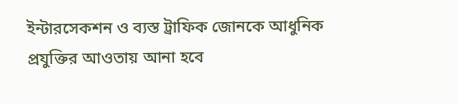ইন্টারসেকশন ও ব্যস্ত ট্রাফিক জোনকে আধুনিক প্রযুক্তির আওতায় আনা হবে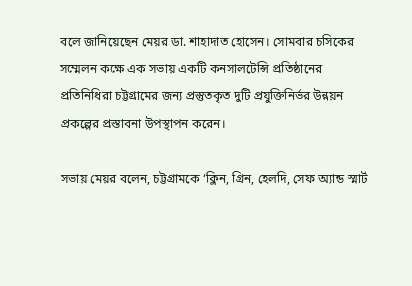বলে জানিয়েছেন মেয়র ডা. শাহাদাত হোসেন। সোমবার চসিকের সম্মেলন কক্ষে এক সভায় একটি কনসালটেন্সি প্রতিষ্ঠানের প্রতিনিধিরা চট্টগ্রামের জন্য প্রস্তুতকৃত দুটি প্রযুক্তিনির্ভর উন্নয়ন প্রকল্পের প্রস্তাবনা উপস্থাপন করেন।

সভায় মেয়র বলেন, চট্টগ্রামকে ‘ক্লিন, গ্রিন, হেলদি, সেফ অ্যান্ড স্মার্ট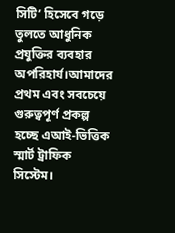সিটি’ হিসেবে গড়ে তুলতে আধুনিক প্রযুক্তির ব্যবহার অপরিহার্য।আমাদের প্রথম এবং সবচেয়ে গুরুত্বপূর্ণ প্রকল্প হচ্ছে এআই-ভিত্তিক স্মার্ট ট্রাফিক সিস্টেম।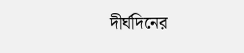দীর্ঘদিনের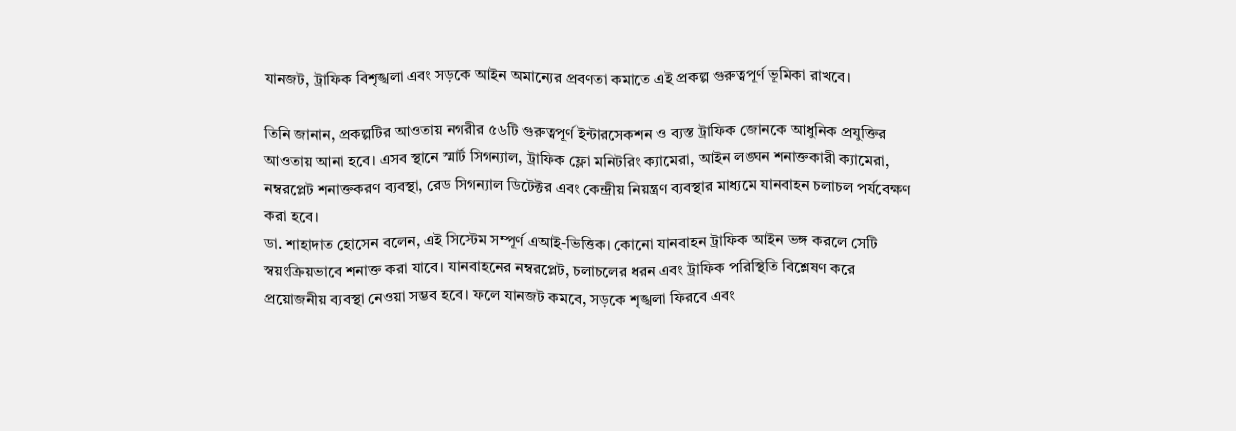যানজট, ট্রাফিক বিশৃঙ্খলা এবং সড়কে আইন অমান্যের প্রবণতা কমাতে এই প্রকল্প গুরুত্বপূর্ণ ভূমিকা রাখবে।

তিনি জানান, প্রকল্পটির আওতায় নগরীর ৫৬টি গুরুত্বপূর্ণ ইন্টারসেকশন ও ব্যস্ত ট্রাফিক জোনকে আধুনিক প্রযুক্তির আওতায় আনা হবে। এসব স্থানে স্মার্ট সিগন্যাল, ট্রাফিক ফ্লো মনিটরিং ক্যামেরা, আইন লঙ্ঘন শনাক্তকারী ক্যামেরা, নম্বরপ্লেট শনাক্তকরণ ব্যবস্থা, রেড সিগন্যাল ডিটেক্টর এবং কেন্দ্রীয় নিয়ন্ত্রণ ব্যবস্থার মাধ্যমে যানবাহন চলাচল পর্যবেক্ষণ করা হবে।
ডা. শাহাদাত হোসেন বলেন, এই সিস্টেম সম্পূর্ণ এআই-ভিত্তিক। কোনো যানবাহন ট্রাফিক আইন ভঙ্গ করলে সেটি স্বয়ংক্রিয়ভাবে শনাক্ত করা যাবে। যানবাহনের নম্বরপ্লেট, চলাচলের ধরন এবং ট্রাফিক পরিস্থিতি বিশ্লেষণ করে প্রয়োজনীয় ব্যবস্থা নেওয়া সম্ভব হবে। ফলে যানজট কমবে, সড়কে শৃঙ্খলা ফিরবে এবং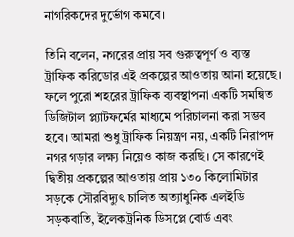নাগরিকদের দুর্ভোগ কমবে।

তিনি বলেন, নগরের প্রায় সব গুরুত্বপূর্ণ ও ব্যস্ত ট্রাফিক করিডোর এই প্রকল্পের আওতায় আনা হয়েছে। ফলে পুরো শহরের ট্রাফিক ব্যবস্থাপনা একটি সমন্বিত ডিজিটাল প্ল্যাটফর্মের মাধ্যমে পরিচালনা করা সম্ভব হবে। আমরা শুধু ট্রাফিক নিয়ন্ত্রণ নয়, একটি নিরাপদ নগর গড়ার লক্ষ্য নিয়েও কাজ করছি। সে কারণেই দ্বিতীয় প্রকল্পের আওতায় প্রায় ১৩০ কিলোমিটার সড়কে সৌরবিদ্যুৎ চালিত অত্যাধুনিক এলইডি সড়কবাতি, ইলেকট্রনিক ডিসপ্লে বোর্ড এবং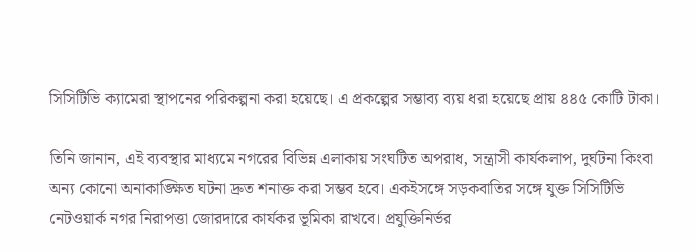সিসিটিভি ক্যামেরা স্থাপনের পরিকল্পনা করা হয়েছে। এ প্রকল্পের সম্ভাব্য ব্যয় ধরা হয়েছে প্রায় ৪৪৫ কোটি টাকা।

তিনি জানান, এই ব্যবস্থার মাধ্যমে নগরের বিভিন্ন এলাকায় সংঘটিত অপরাধ, সন্ত্রাসী কার্যকলাপ, দুর্ঘটনা কিংবা অন্য কোনো অনাকাঙ্ক্ষিত ঘটনা দ্রুত শনাক্ত করা সম্ভব হবে। একইসঙ্গে সড়কবাতির সঙ্গে যুক্ত সিসিটিভি নেটওয়ার্ক নগর নিরাপত্তা জোরদারে কার্যকর ভূমিকা রাখবে। প্রযুক্তিনির্ভর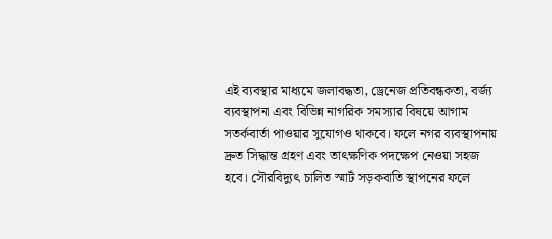এই ব্যবস্থার মাধ্যমে জলাবদ্ধতা, ড্রেনেজ প্রতিবন্ধকতা, বর্জ্য ব্যবস্থাপনা এবং বিভিন্ন নাগরিক সমস্যার বিষয়ে আগাম সতর্কবার্তা পাওয়ার সুযোগও থাকবে। ফলে নগর ব্যবস্থাপনায় দ্রুত সিদ্ধান্ত গ্রহণ এবং তাৎক্ষণিক পদক্ষেপ নেওয়া সহজ হবে। সৌরবিদ্যুৎ চালিত স্মার্ট সড়কবাতি স্থাপনের ফলে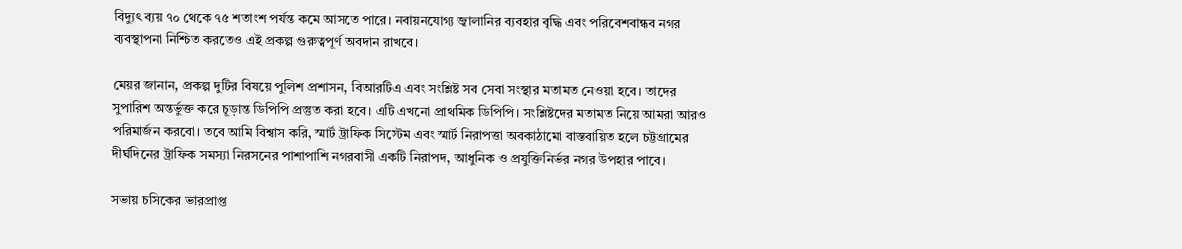বিদ্যুৎ ব্যয় ৭০ থেকে ৭৫ শতাংশ পর্যন্ত কমে আসতে পারে। নবায়নযোগ্য জ্বালানির ব্যবহার বৃদ্ধি এবং পরিবেশবান্ধব নগর ব্যবস্থাপনা নিশ্চিত করতেও এই প্রকল্প গুরুত্বপূর্ণ অবদান রাখবে।

মেয়র জানান, প্রকল্প দুটির বিষয়ে পুলিশ প্রশাসন, বিআরটিএ এবং সংশ্লিষ্ট সব সেবা সংস্থার মতামত নেওয়া হবে। তাদের সুপারিশ অন্তর্ভুক্ত করে চূড়ান্ত ডিপিপি প্রস্তুত করা হবে। এটি এখনো প্রাথমিক ডিপিপি। সংশ্লিষ্টদের মতামত নিয়ে আমরা আরও পরিমার্জন করবো। তবে আমি বিশ্বাস করি, স্মার্ট ট্রাফিক সিস্টেম এবং স্মার্ট নিরাপত্তা অবকাঠামো বাস্তবায়িত হলে চট্টগ্রামের দীর্ঘদিনের ট্রাফিক সমস্যা নিরসনের পাশাপাশি নগরবাসী একটি নিরাপদ, আধুনিক ও প্রযুক্তিনির্ভর নগর উপহার পাবে।

সভায় চসিকের ভারপ্রাপ্ত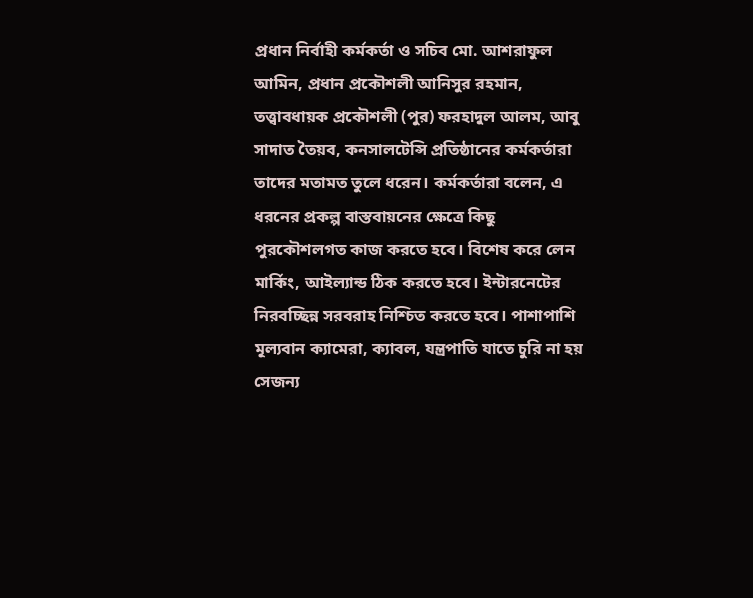প্রধান নির্বাহী কর্মকর্তা ও সচিব মো. আশরাফুল আমিন, প্রধান প্রকৌশলী আনিসুর রহমান, তত্ত্বাবধায়ক প্রকৌশলী (পুর) ফরহাদুল আলম, আবু সাদাত তৈয়ব, কনসালটেন্সি প্রতিষ্ঠানের কর্মকর্তারা তাদের মতামত তুলে ধরেন। কর্মকর্তারা বলেন, এ ধরনের প্রকল্প বাস্তবায়নের ক্ষেত্রে কিছু পুরকৌশলগত কাজ করতে হবে। বিশেষ করে লেন মার্কিং, আইল্যান্ড ঠিক করতে হবে। ইন্টারনেটের নিরবচ্ছিন্ন সরবরাহ নিশ্চিত করতে হবে। পাশাপাশি মূল্যবান ক্যামেরা, ক্যাবল, যন্ত্রপাতি যাতে চুরি না হয় সেজন্য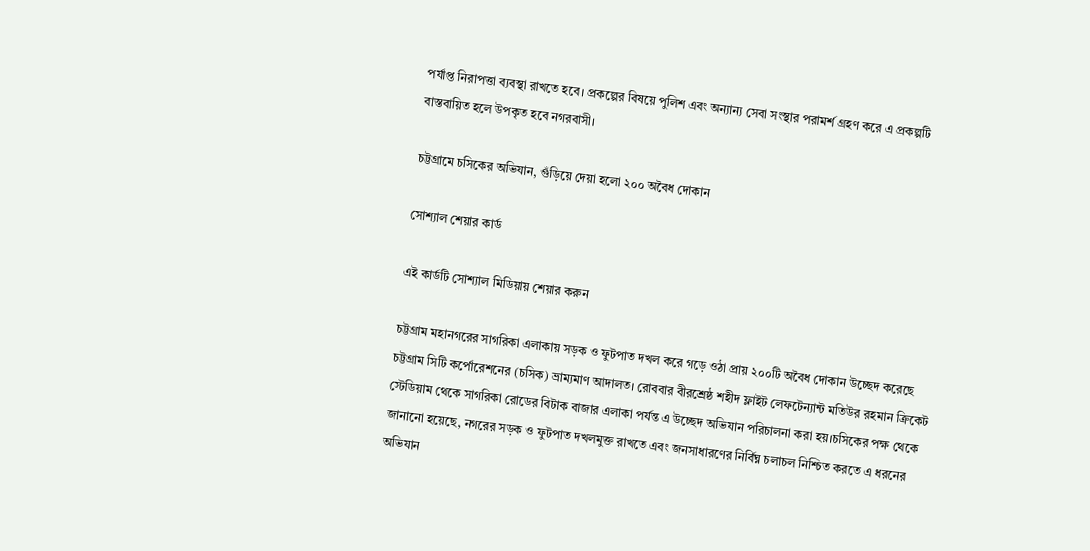পর্যাপ্ত নিরাপত্তা ব্যবস্থা রাখতে হবে। প্রকল্পের বিষয়ে পুলিশ এবং অন্যান্য সেবা সংস্থার পরামর্শ গ্রহণ করে এ প্রকল্পটি বাস্তবায়িত হলে উপকৃত হবে নগরবাসী।

চট্টগ্রামে চসিকের অভিযান, গুঁড়িয়ে দেয়া হলো ২০০ অবৈধ দোকান

সোশ্যাল শেয়ার কার্ড

এই কার্ডটি সোশ্যাল মিডিয়ায় শেয়ার করুন

চট্টগ্রাম মহানগরের সাগরিকা এলাকায় সড়ক ও ফুটপাত দখল করে গড়ে ওঠা প্রায় ২০০টি অবৈধ দোকান উচ্ছেদ করেছে চট্টগ্রাম সিটি কর্পোরেশনের (চসিক) ভ্রাম্যমাণ আদালত। রোববার বীরশ্রেষ্ঠ শহীদ ফ্লাইট লেফটেন্যান্ট মতিউর রহমান ক্রিকেট স্টেডিয়াম থেকে সাগরিকা রোডের বিটাক বাজার এলাকা পর্যন্ত এ উচ্ছেদ অভিযান পরিচালনা করা হয়।চসিকের পক্ষ থেকে জানানো হয়েছে, নগরের সড়ক ও ফুটপাত দখলমুক্ত রাখতে এবং জনসাধারণের নির্বিঘ্ন চলাচল নিশ্চিত করতে এ ধরনের অভিযান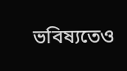ভবিষ্যতেও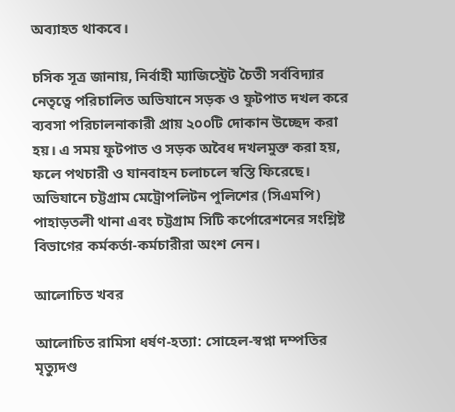অব্যাহত থাকবে।

চসিক সূত্র জানায়, নির্বাহী ম্যাজিস্ট্রেট চৈতী সর্ববিদ্যার নেতৃত্বে পরিচালিত অভিযানে সড়ক ও ফুটপাত দখল করে ব্যবসা পরিচালনাকারী প্রায় ২০০টি দোকান উচ্ছেদ করা হয়। এ সময় ফুটপাত ও সড়ক অবৈধ দখলমুক্ত করা হয়, ফলে পথচারী ও যানবাহন চলাচলে স্বস্তি ফিরেছে। অভিযানে চট্টগ্রাম মেট্রোপলিটন পুলিশের (সিএমপি) পাহাড়তলী থানা এবং চট্টগ্রাম সিটি কর্পোরেশনের সংশ্লিষ্ট বিভাগের কর্মকর্তা-কর্মচারীরা অংশ নেন।

আলোচিত খবর

আলোচিত রামিসা ধর্ষণ-হত্যা: সোহেল-স্বপ্না দম্পতির মৃত্যুদণ্ড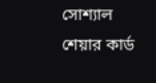সোশ্যাল শেয়ার কার্ড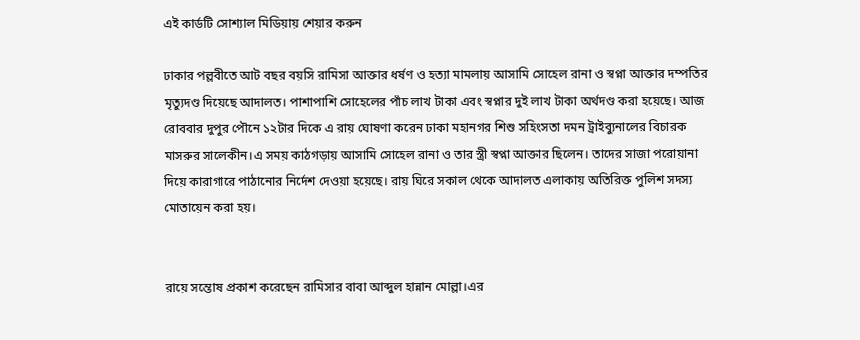এই কার্ডটি সোশ্যাল মিডিয়ায় শেয়ার করুন

ঢাকার পল্লবীতে আট বছর বয়সি রামিসা আক্তার ধর্ষণ ও হত্যা মামলায় আসামি সোহেল রানা ও স্বপ্না আক্তার দম্পতির মৃত্যুদণ্ড দিয়েছে আদালত। পাশাপাশি সোহেলের পাঁচ লাখ টাকা এবং স্বপ্নার দুই লাখ টাকা অর্থদণ্ড করা হয়েছে। আজ রোববার দুপুর পৌনে ১২টার দিকে এ রায় ঘোষণা করেন ঢাকা মহানগর শিশু সহিংসতা দমন ট্রাইব্যুনালের বিচারক মাসরুর সালেকীন।এ সময় কাঠগড়ায় আসামি সোহেল রানা ও তার স্ত্রী স্বপ্না আক্তার ছিলেন। তাদের সাজা পরোয়ানা দিয়ে কারাগারে পাঠানোর নির্দেশ দেওয়া হয়েছে। রায় ঘিরে সকাল থেকে আদালত এলাকায় অতিরিক্ত পুলিশ সদস্য মোতায়েন করা হয়।


রায়ে সন্তোষ প্রকাশ করেছেন রামিসার বাবা আব্দুল হান্নান মোল্লা।এর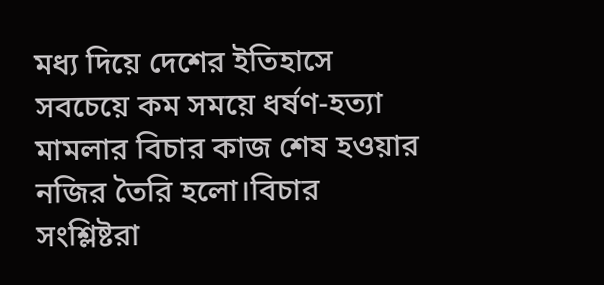মধ্য দিয়ে দেশের ইতিহাসে সবচেয়ে কম সময়ে ধর্ষণ-হত্যা মামলার বিচার কাজ শেষ হওয়ার নজির তৈরি হলো।বিচার সংশ্লিষ্টরা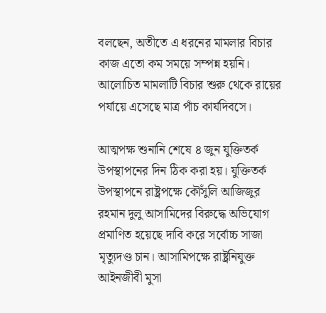বলছেন, অতীতে এ ধরনের মামলার বিচার কাজ এতো কম সময়ে সম্পন্ন হয়নি। আলোচিত মামলাটি বিচার শুরু থেকে রায়ের পর্যায়ে এসেছে মাত্র পাঁচ কার্যদিবসে।

আত্মপক্ষ শুনানি শেষে ৪ জুন যুক্তিতর্ক উপস্থাপনের দিন ঠিক করা হয়। যুক্তিতর্ক উপস্থাপনে রাষ্ট্রপক্ষে কৌঁসুলি আজিজুর রহমান দুলু আসামিদের বিরুদ্ধে অভিযোগ প্রমাণিত হয়েছে দাবি করে সর্বোচ্চ সাজা মৃত্যুদণ্ড চান। আসামিপক্ষে রাষ্ট্রনিযুক্ত আইনজীবী মুসা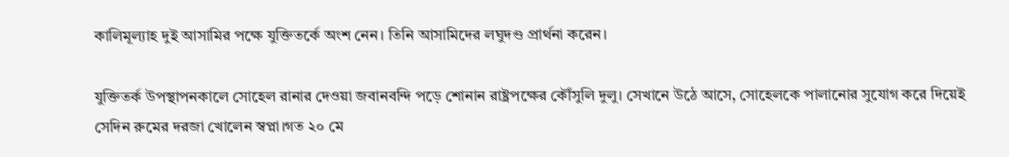কালিমূল্যাহ দুই আসামির পক্ষে যুক্তিতর্কে অংশ নেন। তিনি আসামিদের লঘুদণ্ড প্রার্থনা করেন।

যুক্তিতর্ক উপস্থাপনকালে সোহেল রানার দেওয়া জবানবন্দি পড়ে শোনান রাষ্ট্রপক্ষের কৌঁসুলি দুলু। সেখানে উঠে আসে, সোহেলকে পালানোর সুযোগ করে দিয়েই সেদিন রুমের দরজা খোলেন স্বপ্না।গত ২০ মে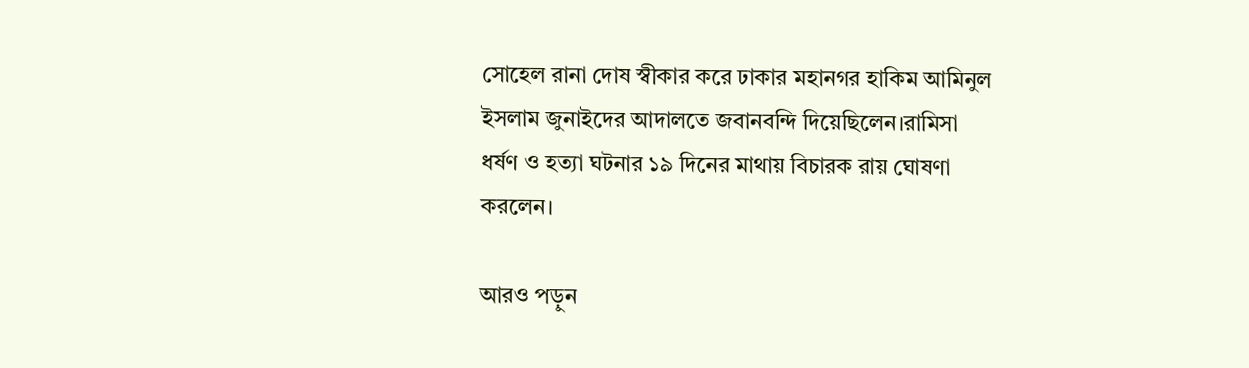সোহেল রানা দোষ স্বীকার করে ঢাকার মহানগর হাকিম আমিনুল ইসলাম জুনাইদের আদালতে জবানবন্দি দিয়েছিলেন।রামিসা ধর্ষণ ও হত্যা ঘটনার ১৯ দিনের মাথায় বিচারক রায় ঘোষণা করলেন।

আরও পড়ুন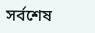সর্বশেষ